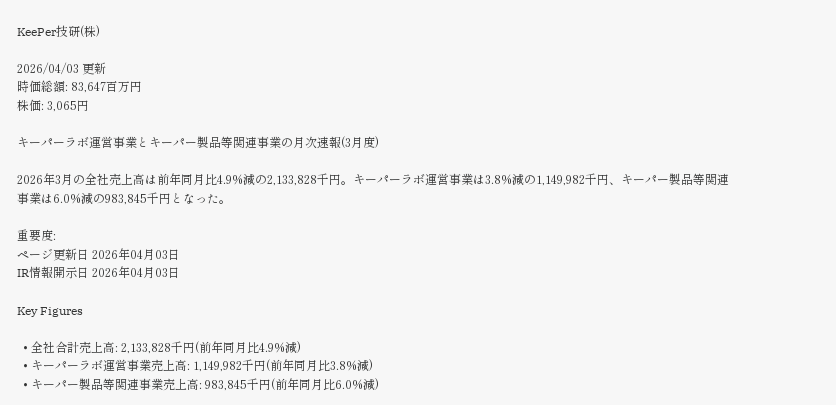KeePer技研(株)

2026/04/03 更新
時価総額: 83,647百万円
株価: 3,065円

キーパーラボ運営事業とキーパー製品等関連事業の月次速報(3月度)

2026年3月の全社売上高は前年同月比4.9%減の2,133,828千円。キーパーラボ運営事業は3.8%減の1,149,982千円、キーパー製品等関連事業は6.0%減の983,845千円となった。

重要度:
ページ更新日 2026年04月03日
IR情報開示日 2026年04月03日

Key Figures

  • 全社合計売上高: 2,133,828千円(前年同月比4.9%減)
  • キーパーラボ運営事業売上高: 1,149,982千円(前年同月比3.8%減)
  • キーパー製品等関連事業売上高: 983,845千円(前年同月比6.0%減)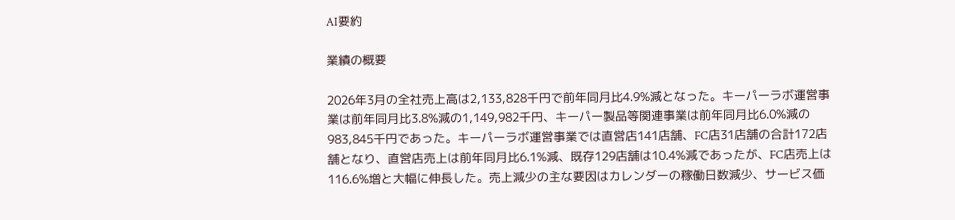AI要約

業績の概要

2026年3月の全社売上高は2,133,828千円で前年同月比4.9%減となった。キーパーラボ運営事業は前年同月比3.8%減の1,149,982千円、キーパー製品等関連事業は前年同月比6.0%減の983,845千円であった。キーパーラボ運営事業では直営店141店舗、FC店31店舗の合計172店舗となり、直営店売上は前年同月比6.1%減、既存129店舗は10.4%減であったが、FC店売上は116.6%増と大幅に伸長した。売上減少の主な要因はカレンダーの稼働日数減少、サービス価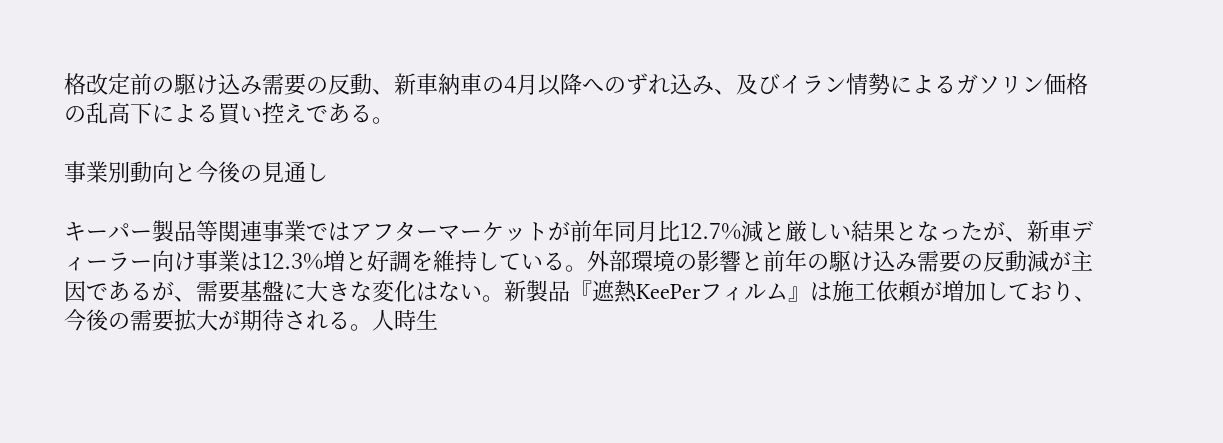格改定前の駆け込み需要の反動、新車納車の4月以降へのずれ込み、及びイラン情勢によるガソリン価格の乱高下による買い控えである。

事業別動向と今後の見通し

キーパー製品等関連事業ではアフターマーケットが前年同月比12.7%減と厳しい結果となったが、新車ディーラー向け事業は12.3%増と好調を維持している。外部環境の影響と前年の駆け込み需要の反動減が主因であるが、需要基盤に大きな変化はない。新製品『遮熱KeePerフィルム』は施工依頼が増加しており、今後の需要拡大が期待される。人時生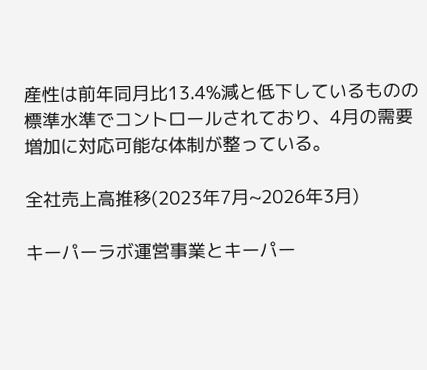産性は前年同月比13.4%減と低下しているものの標準水準でコントロールされており、4月の需要増加に対応可能な体制が整っている。

全社売上高推移(2023年7月~2026年3月)

キーパーラボ運営事業とキーパー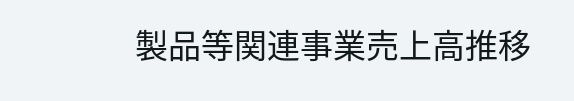製品等関連事業売上高推移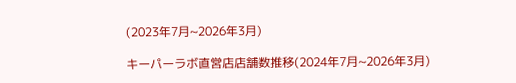(2023年7月~2026年3月)

キーパーラボ直営店店舗数推移(2024年7月~2026年3月)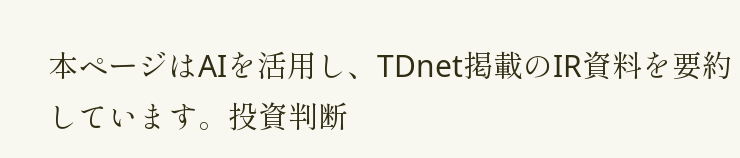本ページはAIを活用し、TDnet掲載のIR資料を要約しています。投資判断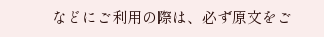などにご利用の際は、必ず原文をご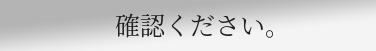確認ください。